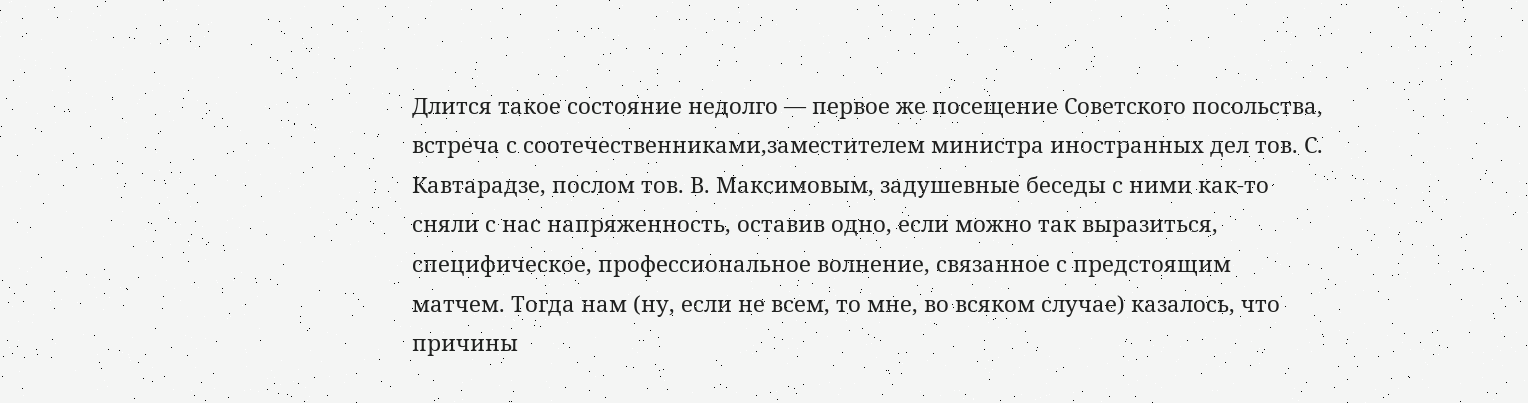Длится такое состояние недолго — первое же посещение Советского посольства, встреча с соотечественниками,заместителем министра иностранных дел тов. С. Кавтарадзе, послом тов. В. Максимовым, задушевные беседы с ними как-то сняли с нас напряженность, оставив одно, если можно так выразиться, специфическое, профессиональное волнение, связанное с предстоящим матчем. Тогда нам (ну, если не всем, то мне, во всяком случае) казалось, что причины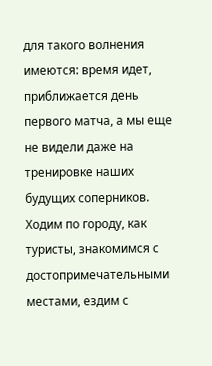для такого волнения имеются: время идет, приближается день первого матча, а мы еще не видели даже на тренировке наших будущих соперников. Ходим по городу, как туристы, знакомимся с достопримечательными местами, ездим с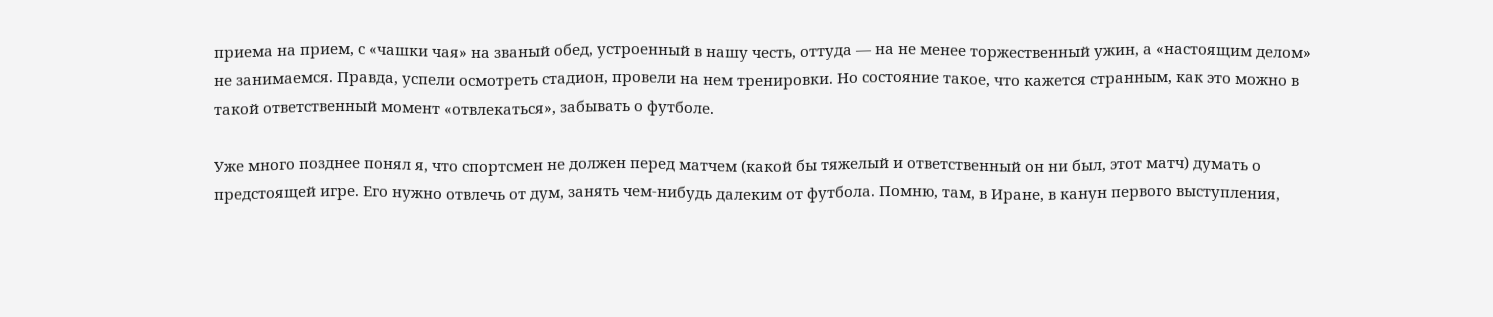приема на прием, с «чашки чая» на званый обед, устроенный в нашу честь, оттуда — на не менее торжественный ужин, а «настоящим делом» не занимаемся. Правда, успели осмотреть стадион, провели на нем тренировки. Но состояние такое, что кажется странным, как это можно в такой ответственный момент «отвлекаться», забывать о футболе.

Уже много позднее понял я, что спортсмен не должен перед матчем (какой бы тяжелый и ответственный он ни был, этот матч) думать о предстоящей игре. Его нужно отвлечь от дум, занять чем-нибудь далеким от футбола. Помню, там, в Иране, в канун первого выступления,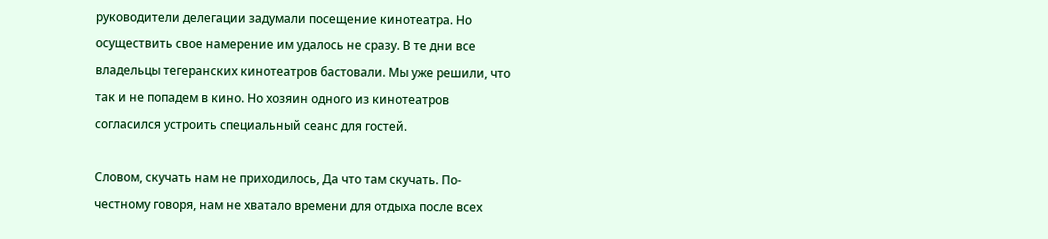руководители делегации задумали посещение кинотеатра. Но осуществить свое намерение им удалось не сразу. В те дни все владельцы тегеранских кинотеатров бастовали. Мы уже решили, что так и не попадем в кино. Но хозяин одного из кинотеатров согласился устроить специальный сеанс для гостей.

Словом, скучать нам не приходилось, Да что там скучать. По-честному говоря, нам не хватало времени для отдыха после всех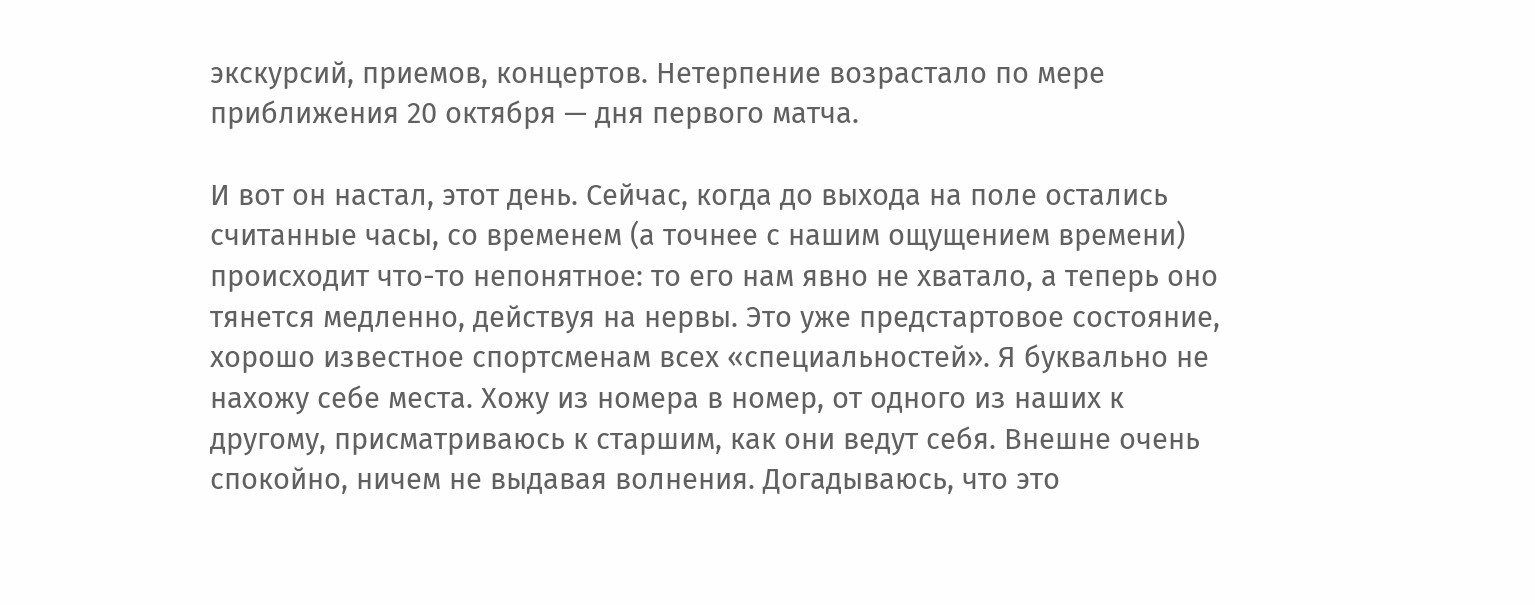экскурсий, приемов, концертов. Нетерпение возрастало по мере приближения 20 октября — дня первого матча.

И вот он настал, этот день. Сейчас, когда до выхода на поле остались считанные часы, со временем (а точнее с нашим ощущением времени) происходит что-то непонятное: то его нам явно не хватало, а теперь оно тянется медленно, действуя на нервы. Это уже предстартовое состояние, хорошо известное спортсменам всех «специальностей». Я буквально не нахожу себе места. Хожу из номера в номер, от одного из наших к другому, присматриваюсь к старшим, как они ведут себя. Внешне очень спокойно, ничем не выдавая волнения. Догадываюсь, что это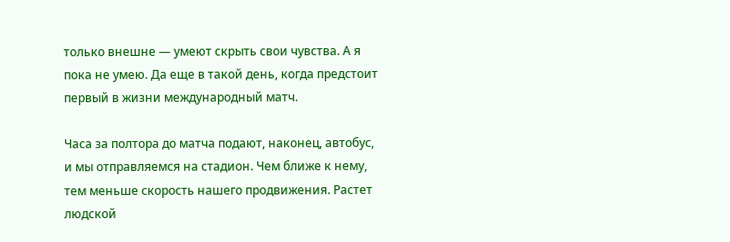только внешне — умеют скрыть свои чувства. А я пока не умею. Да еще в такой день, когда предстоит первый в жизни международный матч.

Часа за полтора до матча подают, наконец, автобус, и мы отправляемся на стадион. Чем ближе к нему, тем меньше скорость нашего продвижения. Растет людской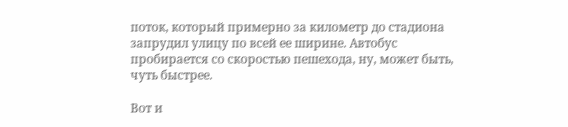поток, который примерно за километр до стадиона запрудил улицу по всей ее ширине. Автобус пробирается со скоростью пешехода, ну, может быть, чуть быстрее.

Вот и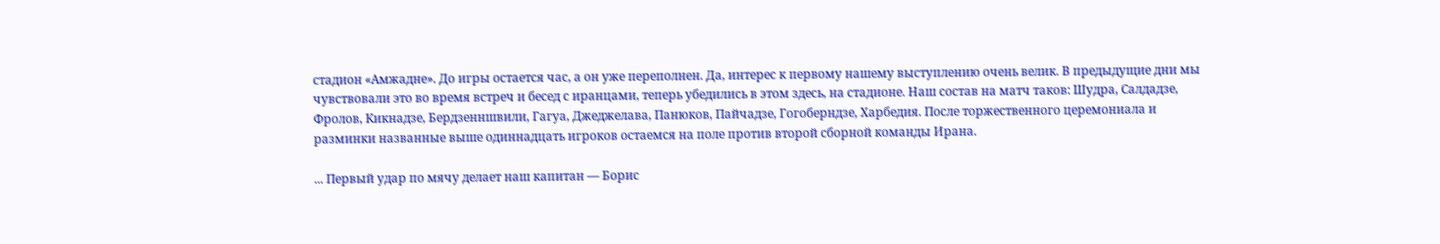стадион «Амжадне». До игры остается час, а он уже переполнен. Да, интерес к первому нашему выступлению очень велик. В предыдущие дни мы чувствовали это во время встреч и бесед с иранцами, теперь убедились в этом здесь, на стадионе. Наш состав на матч таков: Шудра, Салдадзе, Фролов, Кикнадзе, Бердзенншвили, Гагуа, Джеджелава, Панюков, Пайчадзе, Гогоберндзе, Харбедия. После торжественного церемониала и разминки названные выше одиннадцать игроков остаемся на поле против второй сборной команды Ирана.

... Первый удар по мячу делает наш капитан — Борис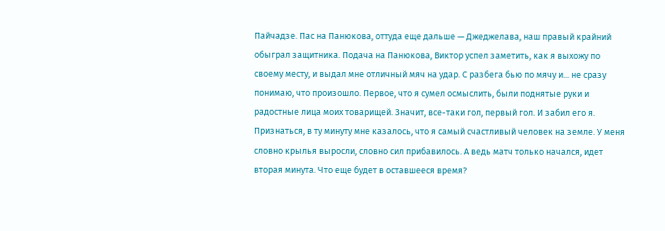Пайчадзе. Пас на Панюкова, оттуда еще дальше — Джеджелава, наш правый крайний обыграл защитника. Подача на Панюкова, Виктор успел заметить, как я выхожу по своему месту, и выдал мне отличный мяч на удар. С разбега бью по мячу и... не сразу понимаю, что произошло. Первое, что я сумел осмыслить, были поднятые руки и радостные лица моих товарищей. Значит, все-таки гол, первый гол. И забил его я. Признаться, в ту минуту мне казалось, что я самый счастливый человек на земле. У меня словно крылья выросли, словно сил прибавилось. А ведь матч только начался, идет вторая минута. Что еще будет в оставшееся время?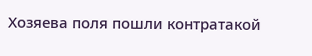Хозяева поля пошли контратакой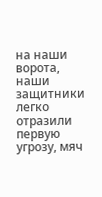на наши ворота, наши защитники легко отразили первую угрозу, мяч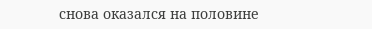снова оказался на половине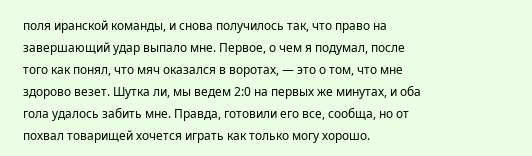поля иранской команды, и снова получилось так, что право на завершающий удар выпало мне. Первое, о чем я подумал, после того как понял, что мяч оказался в воротах, — это о том, что мне здорово везет. Шутка ли, мы ведем 2:0 на первых же минутах, и оба гола удалось забить мне. Правда, готовили его все, сообща, но от похвал товарищей хочется играть как только могу хорошо.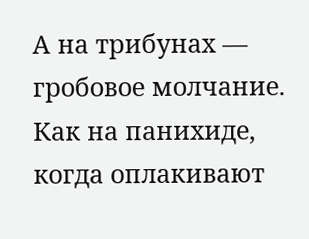А на трибунах — гробовое молчание. Как на панихиде, когда оплакивают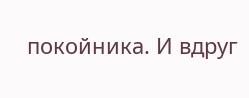покойника. И вдруг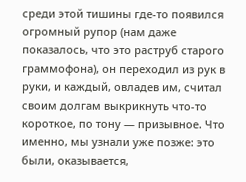среди этой тишины где-то появился огромный рупор (нам даже показалось, что это раструб старого граммофона), он переходил из рук в руки, и каждый, овладев им, считал своим долгам выкрикнуть что-то короткое, по тону — призывное. Что именно, мы узнали уже позже: это были, оказывается,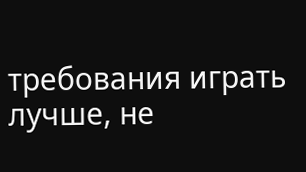требования играть лучше, не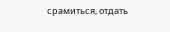срамиться, отдать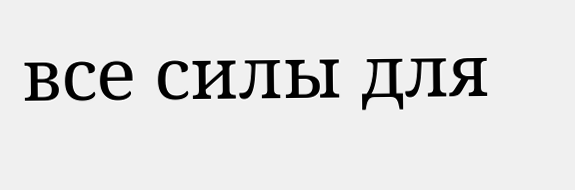все силы для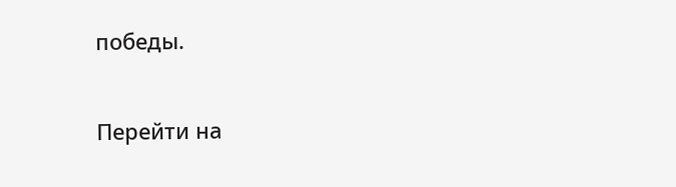победы.

Перейти на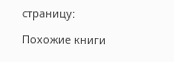страницу:

Похожие книги